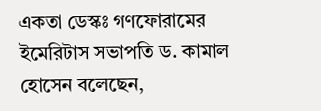একতা ডেস্কঃ গণফোরামের ইমেরিটাস সভাপতি ড. কামাল হোসেন বলেছেন,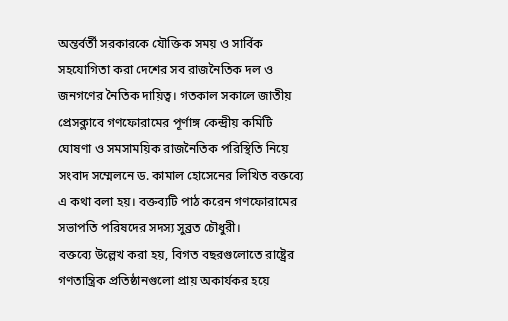অন্তর্বর্তী সরকারকে যৌক্তিক সময় ও সার্বিক সহযোগিতা করা দেশের সব রাজনৈতিক দল ও জনগণের নৈতিক দায়িত্ব। গতকাল সকালে জাতীয় প্রেসক্লাবে গণফোরামের পূর্ণাঙ্গ কেন্দ্রীয় কমিটি ঘোষণা ও সমসাময়িক রাজনৈতিক পরিস্থিতি নিয়ে সংবাদ সম্মেলনে ড. কামাল হোসেনের লিখিত বক্তব্যে এ কথা বলা হয়। বক্তব্যটি পাঠ করেন গণফোরামের সভাপতি পরিষদের সদস্য সুব্রত চৌধুরী।
বক্তব্যে উল্লেখ করা হয়, বিগত বছরগুলোতে রাষ্ট্রের গণতান্ত্রিক প্রতিষ্ঠানগুলো প্রায় অকার্যকর হয়ে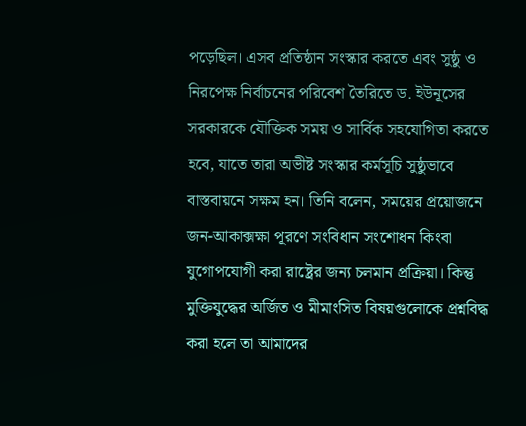পড়েছিল। এসব প্রতিষ্ঠান সংস্কার করতে এবং সুষ্ঠু ও নিরপেক্ষ নির্বাচনের পরিবেশ তৈরিতে ড. ইউনূসের সরকারকে যৌক্তিক সময় ও সার্বিক সহযোগিতা করতে হবে, যাতে তারা অভীষ্ট সংস্কার কর্মসূচি সুষ্ঠুভাবে বাস্তবায়নে সক্ষম হন। তিনি বলেন, সময়ের প্রয়োজনে জন-আকাক্সক্ষা পূরণে সংবিধান সংশোধন কিংবা যুগোপযোগী করা রাষ্ট্রের জন্য চলমান প্রক্রিয়া। কিন্তু মুক্তিযুদ্ধের অর্জিত ও মীমাংসিত বিষয়গুলোকে প্রশ্নবিদ্ধ করা হলে তা আমাদের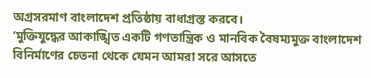অগ্রসরমাণ বাংলাদেশ প্রতিষ্ঠায় বাধাগ্রস্ত করবে।
‘মুক্তিযুদ্ধের আকাঙ্খিত একটি গণতান্ত্রিক ও মানবিক বৈষম্যমুক্ত বাংলাদেশ বিনির্মাণের চেতনা থেকে যেমন আমরা সরে আসতে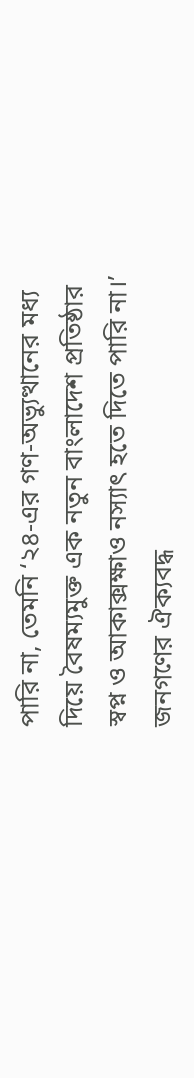পারি না, তেমনি ‘২৪-এর গণ-অভ্যুত্থানের মধ্য দিয়ে বৈষম্যমুক্ত এক নতুন বাংলাদেশ প্রতিষ্ঠার স্বপ্ন ও আকাক্সক্ষাও নস্যাৎ হতে দিতে পারি না।’ জনগণের ঐক্যবদ্ধ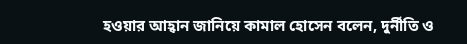হওয়ার আহ্বান জানিয়ে কামাল হোসেন বলেন, দুর্নীতি ও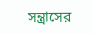সন্ত্রাসের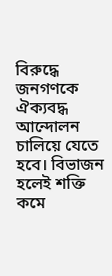বিরুদ্ধে জনগণকে ঐক্যবদ্ধ আন্দোলন চালিয়ে যেতে হবে। বিভাজন হলেই শক্তি কমে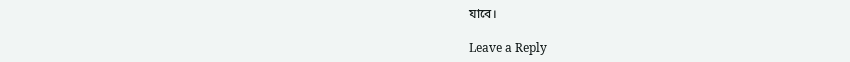যাবে।

Leave a Reply